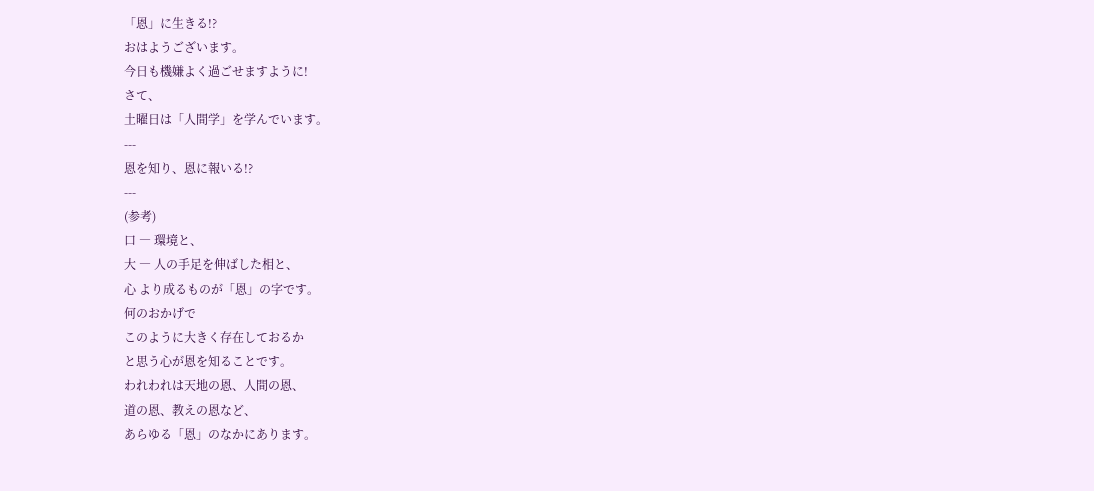「恩」に生きる!?
おはようございます。
今日も機嫌よく過ごせますように!
さて、
土曜日は「人間学」を学んでいます。
---
恩を知り、恩に報いる!?
---
(参考)
口 ― 環境と、
大 ― 人の手足を伸ばした相と、
心 より成るものが「恩」の字です。
何のおかげで
このように大きく存在しておるか
と思う心が恩を知ることです。
われわれは天地の恩、人間の恩、
道の恩、教えの恩など、
あらゆる「恩」のなかにあります。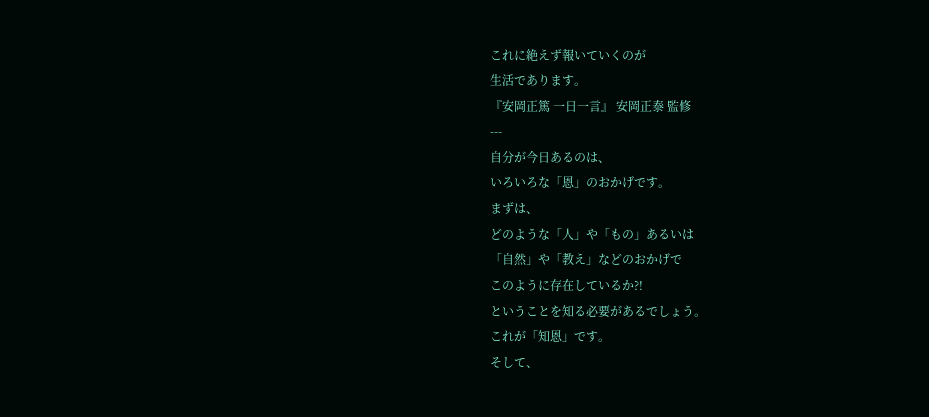これに絶えず報いていくのが
生活であります。
『安岡正篤 一日一言』 安岡正泰 監修
---
自分が今日あるのは、
いろいろな「恩」のおかげです。
まずは、
どのような「人」や「もの」あるいは
「自然」や「教え」などのおかげで
このように存在しているか?!
ということを知る必要があるでしょう。
これが「知恩」です。
そして、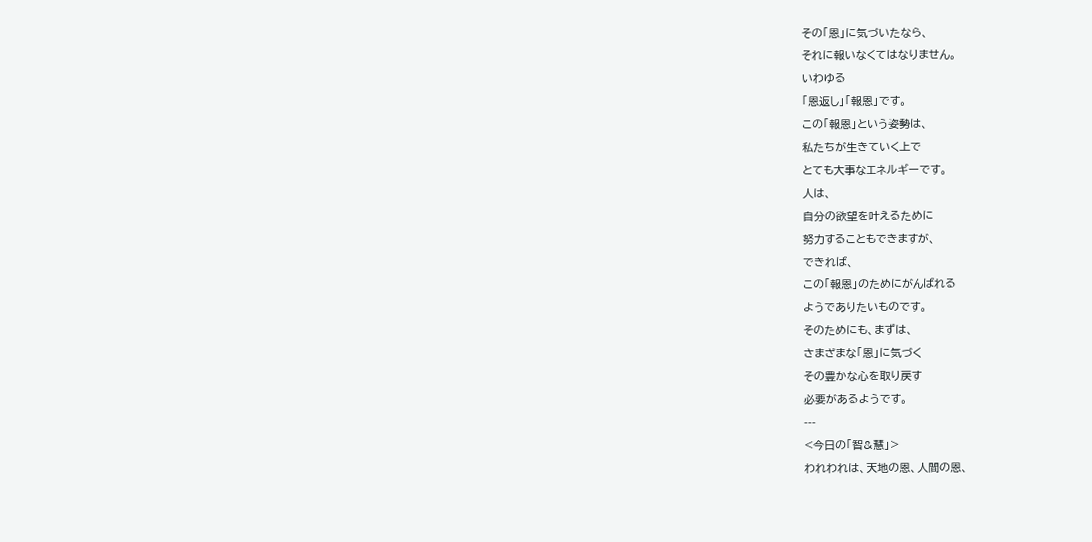その「恩」に気づいたなら、
それに報いなくてはなりません。
いわゆる
「恩返し」「報恩」です。
この「報恩」という姿勢は、
私たちが生きていく上で
とても大事なエネルギーです。
人は、
自分の欲望を叶えるために
努力することもできますが、
できれば、
この「報恩」のためにがんばれる
ようでありたいものです。
そのためにも、まずは、
さまざまな「恩」に気づく
その豊かな心を取り戻す
必要があるようです。
---
<今日の「智&慧」>
われわれは、天地の恩、人間の恩、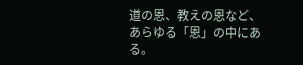道の恩、教えの恩など、
あらゆる「恩」の中にある。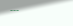---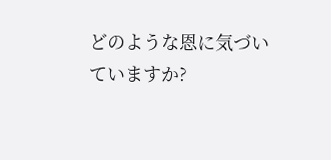どのような恩に気づいていますか?